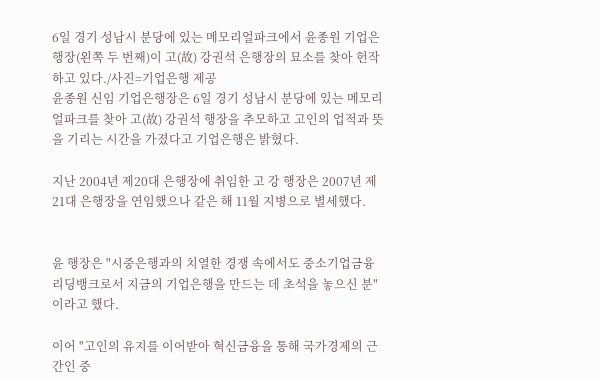6일 경기 성남시 분당에 있는 메모리얼파크에서 윤종원 기업은행장(왼쪽 두 번째)이 고(故) 강권석 은행장의 묘소를 찾아 헌작하고 있다./사진=기업은행 제공
윤종원 신임 기업은행장은 6일 경기 성남시 분당에 있는 메모리얼파크를 찾아 고(故) 강권석 행장을 추모하고 고인의 업적과 뜻을 기리는 시간을 가졌다고 기업은행은 밝혔다.

지난 2004년 제20대 은행장에 취임한 고 강 행장은 2007년 제21대 은행장을 연임했으나 같은 해 11월 지병으로 별세했다.


윤 행장은 "시중은행과의 치열한 경쟁 속에서도 중소기업금융 리딩뱅크로서 지금의 기업은행을 만드는 데 초석을 놓으신 분"이라고 했다.

이어 "고인의 유지를 이어받아 혁신금융을 통해 국가경제의 근간인 중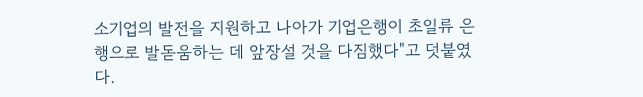소기업의 발전을 지원하고 나아가 기업은행이 초일류 은행으로 발돋움하는 데 앞장설 것을 다짐했다"고 덧붙였다.